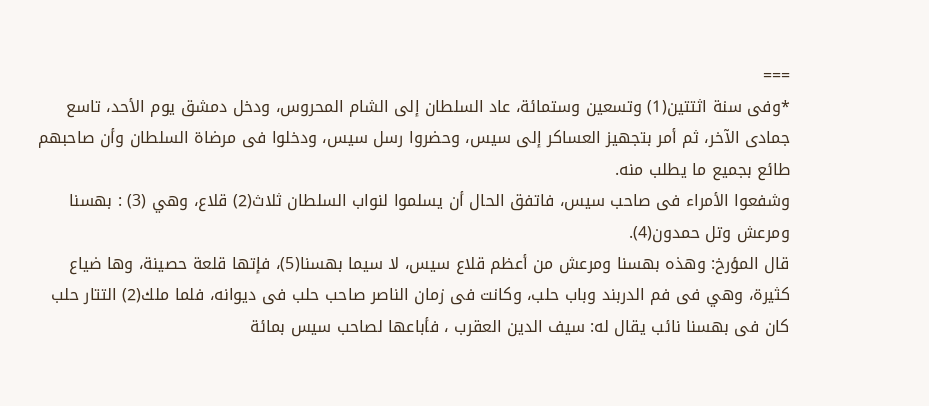===
*وفى سنة اثتتين(1) وتسعين وستمائة، عاد السلطان إلى الشام المحروس، ودخل دمشق يوم الأحد، تاسع جمادى الآخر، ثم أمر بتجهيز العساكر إلى سيس، وحضروا رسل سيس، ودخلوا فى مرضاة السلطان وأن صاحبهم طائع بجميع ما يطلب منه.
وشفعوا الأمراء فى صاحب سيس، فاتفق الحال أن يسلموا لنواب السلطان ثلاث(2) قلاع، وهي (3) : بهسنا ومرعش وتل حمدون(4).
قال المؤرخ: وهذه بهسنا ومرعش من أعظم قلاع سيس، لا سيما بهسنا(5)، فإتها قلعة حصينة، وها ضياع كثيرة، وهي فى فم الدربند وباب حلب، وكانت فى زمان الناصر صاحب حلب فى ديوانه، فلما ملك(2) التتار حلب كان فى بهسنا نائب يقال له: سيف الدين العقرب ، فأباعها لصاحب سيس بمائة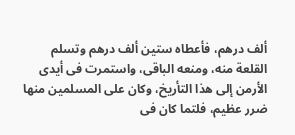ألف درهم، فأعطاه ستين ألف درهم وتسلم القلعة منه، ومنعه الباقى، واستمرت فى أيدى الأرمن إلى هذا التأريخ، وكان على المسلمين منها ضرر عظيم، فلتما كان فى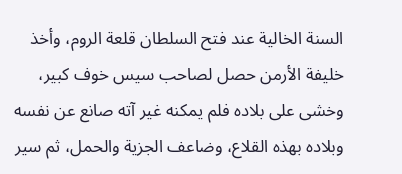السنة الخالية عند فتح السلطان قلعة الروم، وأخذ خليفة الأرمن حصل لصاحب سيس خوف كبير، وخشى على بلاده فلم يمكنه غير آته صانع عن نفسه وبلاده بهذه القلاع، وضاعف الجزية والحمل، ثم سير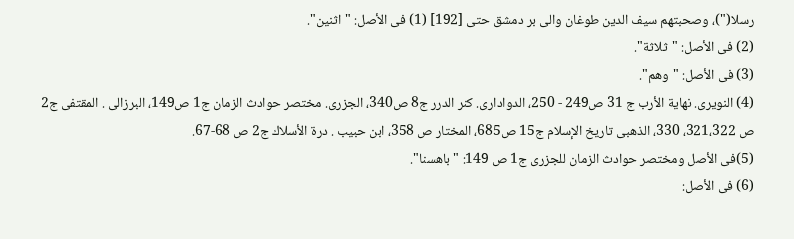رسلا(")، وصحبتهم سيف الدين طوغان والى بر دمشق حتى [192] (1) فى الأصل: "اثنين".
(2) فى الأصل: "ثلاثة".
(3) فى الأصل: "وهم".
(4) النويرى. نهاية الأرب ج 31 ص249 - 250، الدوادارى. كنر الدرر ج8 ص340، الجزرى. مختصر حوادث الزمان ج1 ص149، البرزالى . المقتفى ج2 ص 321،322، 330، الذهبى تاريخ الإسلام ج15 ص685، المختار ص 358، ابن حبيب . درة الأسلاك ج2 ص 68-67.
(5)فى الأصل ومختصر حوادث الزمان للجزرى ج1 ص 149: " باهسنا".
(6) فى الأصل: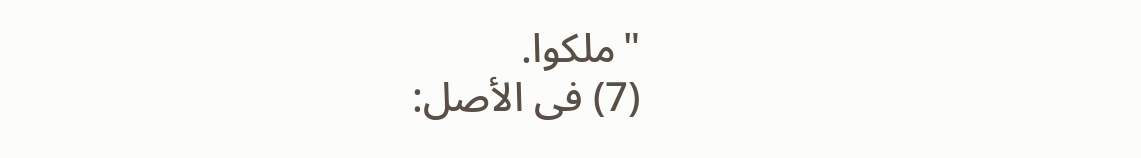"ملكوا.
(7) فى الأصل: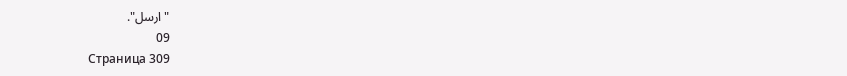"ارسل".
09
Страница 309